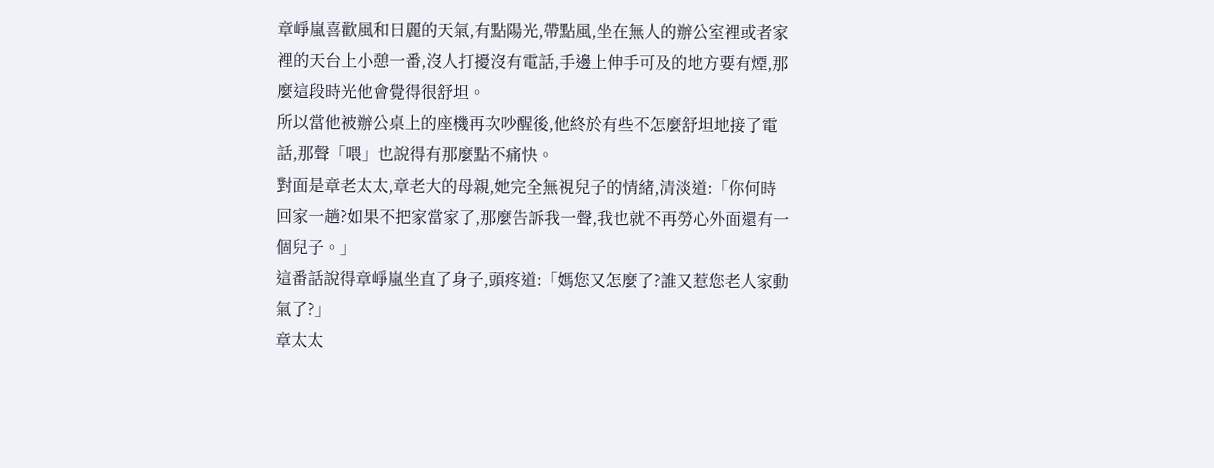章崢嵐喜歡風和日麗的天氣,有點陽光,帶點風,坐在無人的辦公室裡或者家裡的天台上小憩一番,沒人打擾沒有電話,手邊上伸手可及的地方要有煙,那麼這段時光他會覺得很舒坦。
所以當他被辦公桌上的座機再次吵醒後,他終於有些不怎麼舒坦地接了電話,那聲「喂」也說得有那麼點不痛快。
對面是章老太太,章老大的母親,她完全無視兒子的情緒,清淡道:「你何時回家一趟?如果不把家當家了,那麼告訴我一聲,我也就不再勞心外面還有一個兒子。」
這番話說得章崢嵐坐直了身子,頭疼道:「媽您又怎麼了?誰又惹您老人家動氣了?」
章太太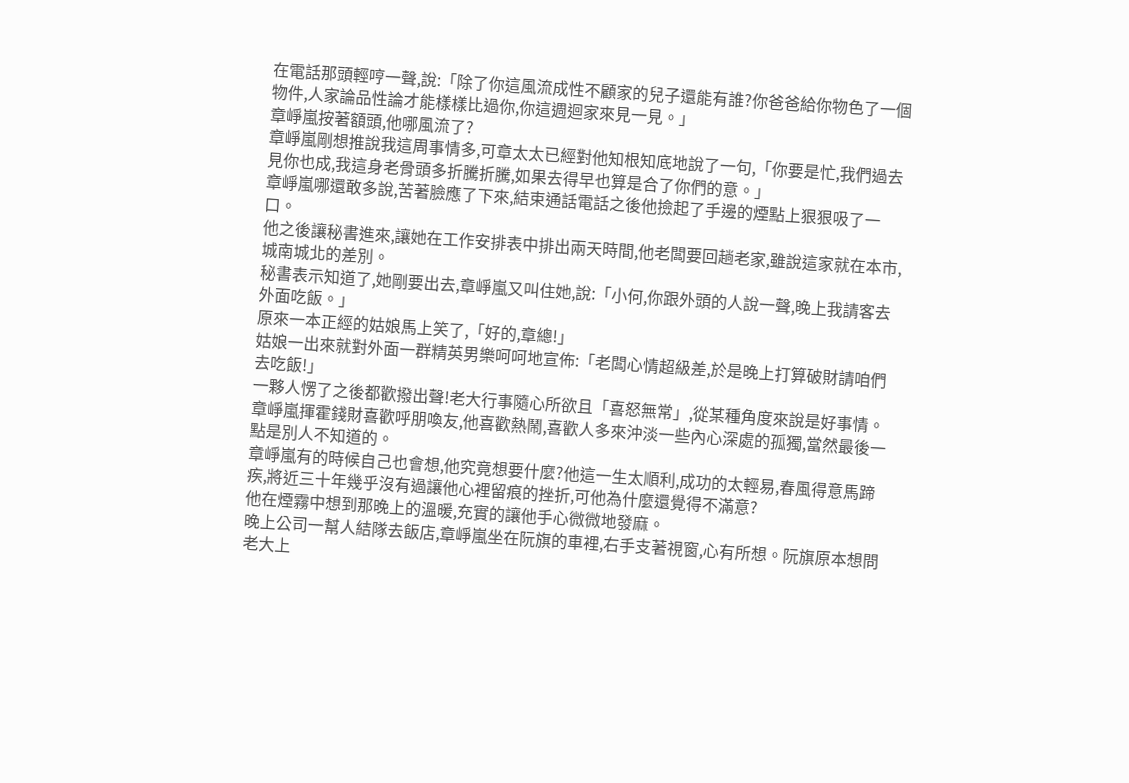在電話那頭輕哼一聲,說:「除了你這風流成性不顧家的兒子還能有誰?你爸爸給你物色了一個物件,人家論品性論才能樣樣比過你,你這週迴家來見一見。」
章崢嵐按著額頭,他哪風流了?
章崢嵐剛想推說我這周事情多,可章太太已經對他知根知底地說了一句,「你要是忙,我們過去見你也成,我這身老骨頭多折騰折騰,如果去得早也算是合了你們的意。」
章崢嵐哪還敢多說,苦著臉應了下來,結束通話電話之後他撿起了手邊的煙點上狠狠吸了一口。
他之後讓秘書進來,讓她在工作安排表中排出兩天時間,他老闆要回趟老家,雖說這家就在本市,城南城北的差別。
秘書表示知道了,她剛要出去,章崢嵐又叫住她,說:「小何,你跟外頭的人說一聲,晚上我請客去外面吃飯。」
原來一本正經的姑娘馬上笑了,「好的,章總!」
姑娘一出來就對外面一群精英男樂呵呵地宣佈:「老闆心情超級差,於是晚上打算破財請咱們去吃飯!」
一夥人愣了之後都歡撥出聲!老大行事隨心所欲且「喜怒無常」,從某種角度來說是好事情。章崢嵐揮霍錢財喜歡呼朋喚友,他喜歡熱鬧,喜歡人多來沖淡一些內心深處的孤獨,當然最後一點是別人不知道的。
章崢嵐有的時候自己也會想,他究竟想要什麼?他這一生太順利,成功的太輕易,春風得意馬蹄疾,將近三十年幾乎沒有過讓他心裡留痕的挫折,可他為什麼還覺得不滿意?
他在煙霧中想到那晚上的溫暖,充實的讓他手心微微地發麻。
晚上公司一幫人結隊去飯店,章崢嵐坐在阮旗的車裡,右手支著視窗,心有所想。阮旗原本想問老大上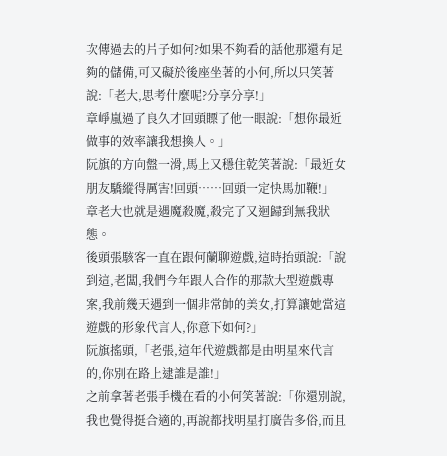次傳過去的片子如何?如果不夠看的話他那還有足夠的儲備,可又礙於後座坐著的小何,所以只笑著說:「老大,思考什麼呢?分享分享!」
章崢嵐過了良久才回頭瞟了他一眼說:「想你最近做事的效率讓我想換人。」
阮旗的方向盤一滑,馬上又穩住乾笑著說:「最近女朋友驕縱得厲害!回頭……回頭一定快馬加鞭!」
章老大也就是遇魔殺魔,殺完了又迴歸到無我狀態。
後頭張駭客一直在跟何蘭聊遊戲,這時抬頭說:「說到這,老闆,我們今年跟人合作的那款大型遊戲專案,我前幾天遇到一個非常帥的美女,打算讓她當這遊戲的形象代言人,你意下如何?」
阮旗搖頭,「老張,這年代遊戲都是由明星來代言的,你別在路上逮誰是誰!」
之前拿著老張手機在看的小何笑著說:「你還別說,我也覺得挺合適的,再說都找明星打廣告多俗,而且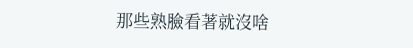那些熟臉看著就沒啥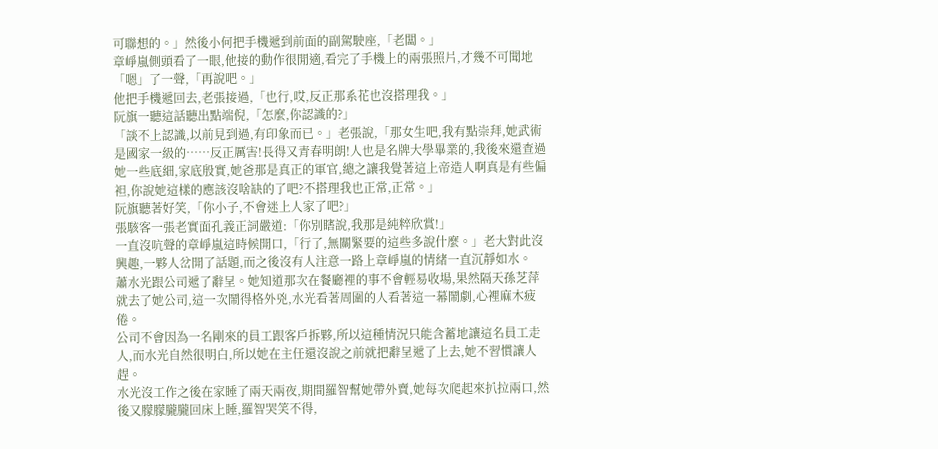可聯想的。」然後小何把手機遞到前面的副駕駛座,「老闆。」
章崢嵐側頭看了一眼,他接的動作很閒適,看完了手機上的兩張照片,才幾不可聞地「嗯」了一聲,「再說吧。」
他把手機遞回去,老張接過,「也行,哎,反正那系花也沒搭理我。」
阮旗一聽這話聽出點端倪,「怎麼,你認識的?」
「談不上認識,以前見到過,有印象而已。」老張說,「那女生吧,我有點崇拜,她武術是國家一級的……反正厲害!長得又青春明朗!人也是名牌大學畢業的,我後來還查過她一些底細,家底殷實,她爸那是真正的軍官,總之讓我覺著這上帝造人啊真是有些偏袒,你說她這樣的應該沒啥缺的了吧?不搭理我也正常,正常。」
阮旗聽著好笑,「你小子,不會迷上人家了吧?」
張駭客一張老實面孔義正詞嚴道:「你別瞎說,我那是純粹欣賞!」
一直沒吭聲的章崢嵐這時候開口,「行了,無關緊要的這些多說什麼。」老大對此沒興趣,一夥人岔開了話題,而之後沒有人注意一路上章崢嵐的情緒一直沉靜如水。
蕭水光跟公司遞了辭呈。她知道那次在餐廳裡的事不會輕易收場,果然隔天孫芝萍就去了她公司,這一次鬧得格外兇,水光看著周圍的人看著這一幕鬧劇,心裡麻木疲倦。
公司不會因為一名剛來的員工跟客戶拆夥,所以這種情況只能含蓄地讓這名員工走人,而水光自然很明白,所以她在主任還沒說之前就把辭呈遞了上去,她不習慣讓人趕。
水光沒工作之後在家睡了兩天兩夜,期間羅智幫她帶外賣,她每次爬起來扒拉兩口,然後又朦朦朧朧回床上睡,羅智哭笑不得,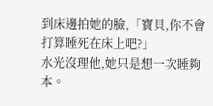到床邊拍她的臉,「寶貝,你不會打算睡死在床上吧?」
水光沒理他,她只是想一次睡夠本。